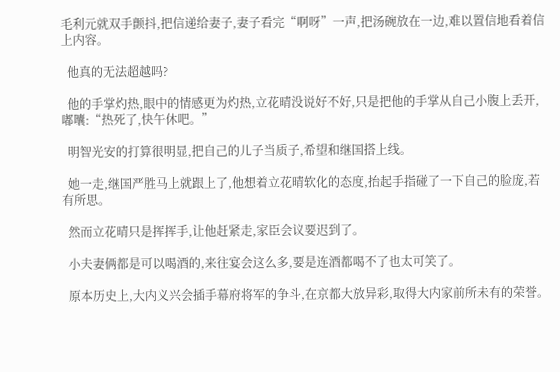毛利元就双手颤抖,把信递给妻子,妻子看完“啊呀”一声,把汤碗放在一边,难以置信地看着信上内容。

  他真的无法超越吗?

  他的手掌灼热,眼中的情感更为灼热,立花晴没说好不好,只是把他的手掌从自己小腹上丢开,嘟囔:“热死了,快午休吧。”

  明智光安的打算很明显,把自己的儿子当质子,希望和继国搭上线。

  她一走,继国严胜马上就跟上了,他想着立花晴软化的态度,抬起手指碰了一下自己的脸庞,若有所思。

  然而立花晴只是挥挥手,让他赶紧走,家臣会议要迟到了。

  小夫妻俩都是可以喝酒的,来往宴会这么多,要是连酒都喝不了也太可笑了。

  原本历史上,大内义兴会插手幕府将军的争斗,在京都大放异彩,取得大内家前所未有的荣誉。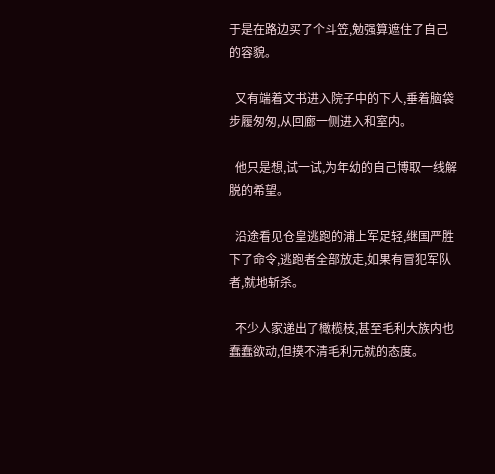于是在路边买了个斗笠,勉强算遮住了自己的容貌。

  又有端着文书进入院子中的下人,垂着脑袋步履匆匆,从回廊一侧进入和室内。

  他只是想,试一试,为年幼的自己博取一线解脱的希望。

  沿途看见仓皇逃跑的浦上军足轻,继国严胜下了命令,逃跑者全部放走,如果有冒犯军队者,就地斩杀。

  不少人家递出了橄榄枝,甚至毛利大族内也蠢蠢欲动,但摸不清毛利元就的态度。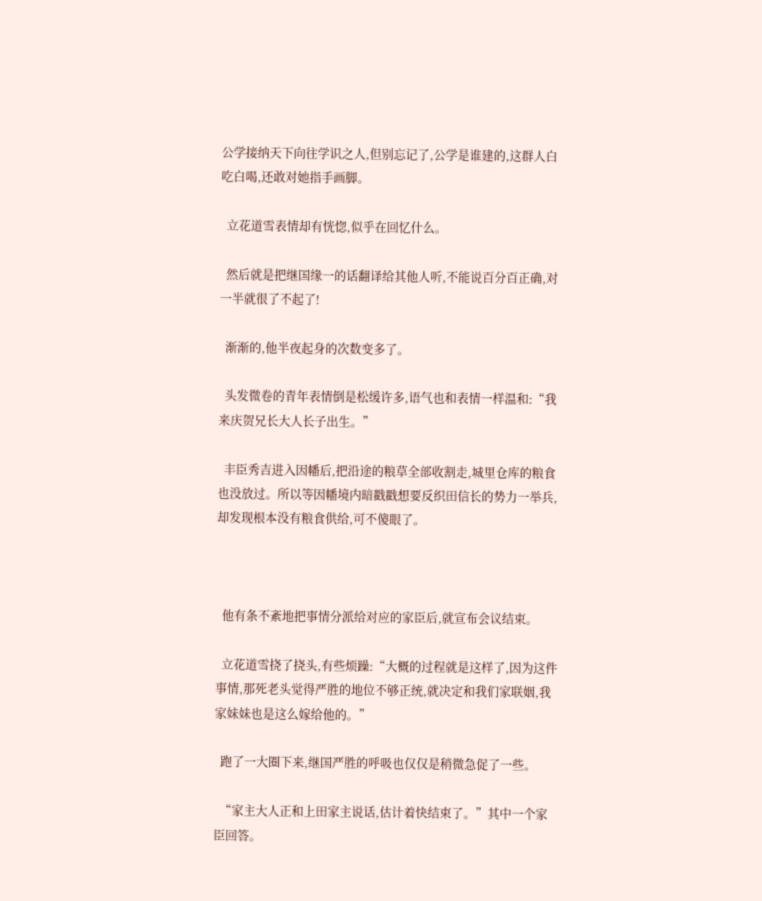公学接纳天下向往学识之人,但别忘记了,公学是谁建的,这群人白吃白喝,还敢对她指手画脚。

  立花道雪表情却有恍惚,似乎在回忆什么。

  然后就是把继国缘一的话翻译给其他人听,不能说百分百正确,对一半就很了不起了!

  渐渐的,他半夜起身的次数变多了。

  头发微卷的青年表情倒是松缓许多,语气也和表情一样温和:“我来庆贺兄长大人长子出生。”

  丰臣秀吉进入因幡后,把沿途的粮草全部收割走,城里仓库的粮食也没放过。所以等因幡境内暗戳戳想要反织田信长的势力一举兵,却发现根本没有粮食供给,可不傻眼了。



  他有条不紊地把事情分派给对应的家臣后,就宣布会议结束。

  立花道雪挠了挠头,有些烦躁:“大概的过程就是这样了,因为这件事情,那死老头觉得严胜的地位不够正统,就决定和我们家联姻,我家妹妹也是这么嫁给他的。”

  跑了一大圈下来,继国严胜的呼吸也仅仅是稍微急促了一些。

  “家主大人正和上田家主说话,估计着快结束了。”其中一个家臣回答。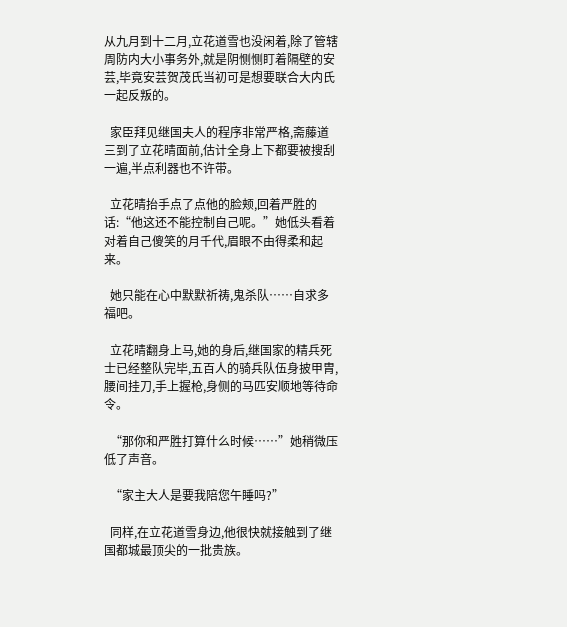从九月到十二月,立花道雪也没闲着,除了管辖周防内大小事务外,就是阴恻恻盯着隔壁的安芸,毕竟安芸贺茂氏当初可是想要联合大内氏一起反叛的。

  家臣拜见继国夫人的程序非常严格,斋藤道三到了立花晴面前,估计全身上下都要被搜刮一遍,半点利器也不许带。

  立花晴抬手点了点他的脸颊,回着严胜的话:“他这还不能控制自己呢。”她低头看着对着自己傻笑的月千代,眉眼不由得柔和起来。

  她只能在心中默默祈祷,鬼杀队……自求多福吧。

  立花晴翻身上马,她的身后,继国家的精兵死士已经整队完毕,五百人的骑兵队伍身披甲胄,腰间挂刀,手上握枪,身侧的马匹安顺地等待命令。

  “那你和严胜打算什么时候……”她稍微压低了声音。

  “家主大人是要我陪您午睡吗?”

  同样,在立花道雪身边,他很快就接触到了继国都城最顶尖的一批贵族。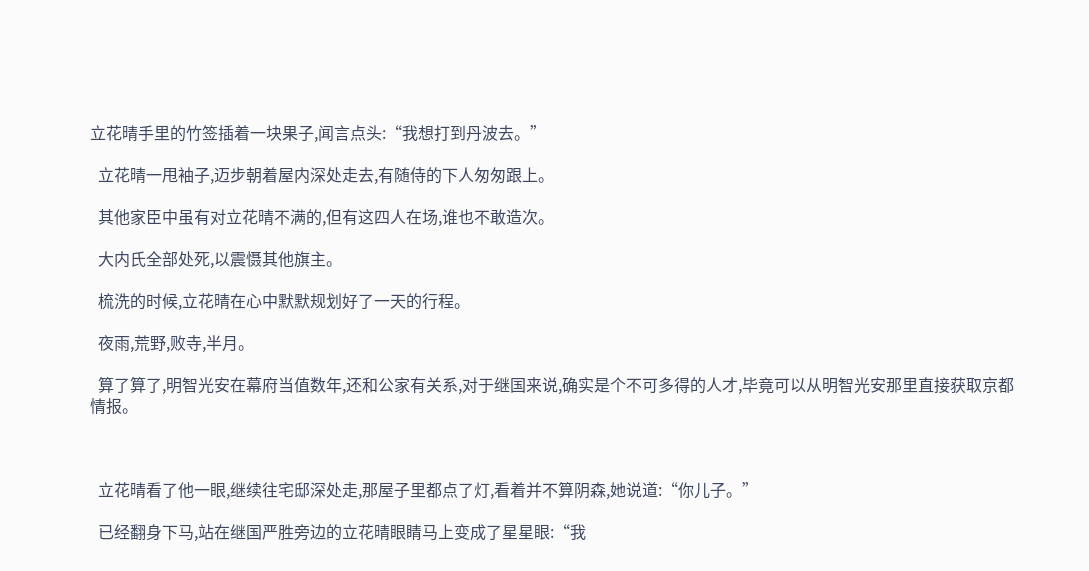立花晴手里的竹签插着一块果子,闻言点头:“我想打到丹波去。”

  立花晴一甩袖子,迈步朝着屋内深处走去,有随侍的下人匆匆跟上。

  其他家臣中虽有对立花晴不满的,但有这四人在场,谁也不敢造次。

  大内氏全部处死,以震慑其他旗主。

  梳洗的时候,立花晴在心中默默规划好了一天的行程。

  夜雨,荒野,败寺,半月。

  算了算了,明智光安在幕府当值数年,还和公家有关系,对于继国来说,确实是个不可多得的人才,毕竟可以从明智光安那里直接获取京都情报。



  立花晴看了他一眼,继续往宅邸深处走,那屋子里都点了灯,看着并不算阴森,她说道:“你儿子。”

  已经翻身下马,站在继国严胜旁边的立花晴眼睛马上变成了星星眼:“我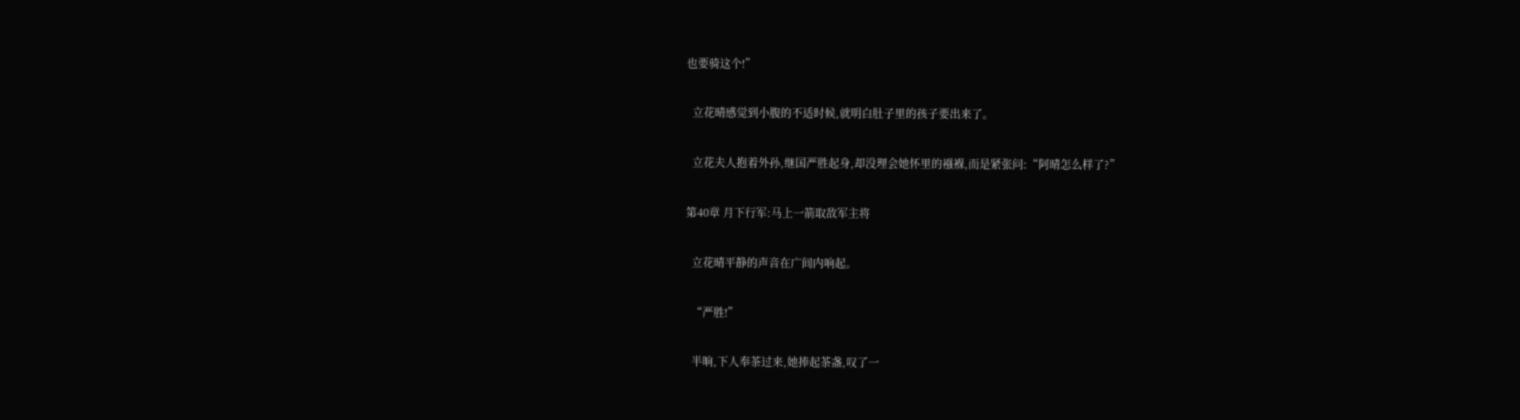也要骑这个!”

  立花晴感觉到小腹的不适时候,就明白肚子里的孩子要出来了。

  立花夫人抱着外孙,继国严胜起身,却没理会她怀里的襁褓,而是紧张问:“阿晴怎么样了?”

第40章 月下行军:马上一箭取敌军主将

  立花晴平静的声音在广间内响起。

  “严胜!”

  半晌,下人奉茶过来,她捧起茶盏,叹了一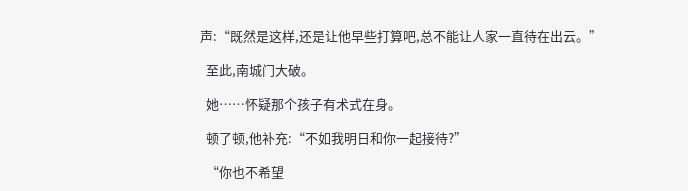声:“既然是这样,还是让他早些打算吧,总不能让人家一直待在出云。”

  至此,南城门大破。

  她……怀疑那个孩子有术式在身。

  顿了顿,他补充:“不如我明日和你一起接待?”

  “你也不希望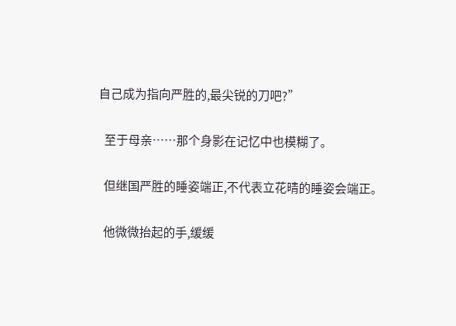自己成为指向严胜的,最尖锐的刀吧?”

  至于母亲……那个身影在记忆中也模糊了。

  但继国严胜的睡姿端正,不代表立花晴的睡姿会端正。

  他微微抬起的手,缓缓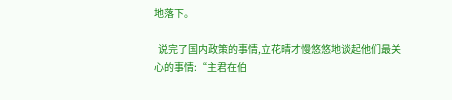地落下。

  说完了国内政策的事情,立花晴才慢悠悠地谈起他们最关心的事情:“主君在伯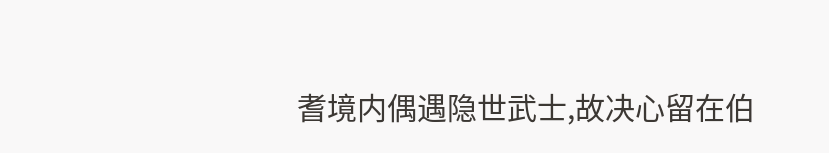耆境内偶遇隐世武士,故决心留在伯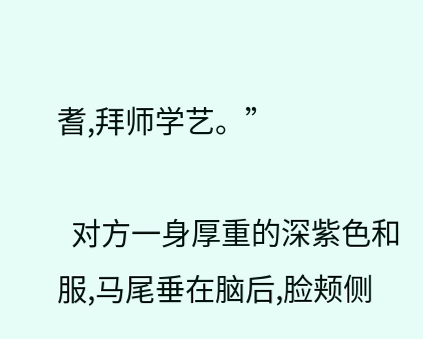耆,拜师学艺。”

  对方一身厚重的深紫色和服,马尾垂在脑后,脸颊侧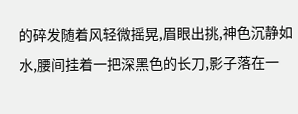的碎发随着风轻微摇晃,眉眼出挑,神色沉静如水,腰间挂着一把深黑色的长刀,影子落在一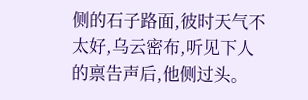侧的石子路面,彼时天气不太好,乌云密布,听见下人的禀告声后,他侧过头。